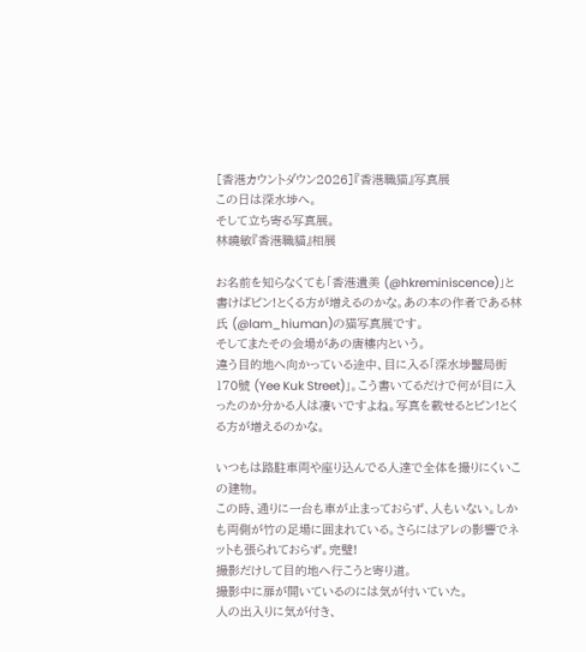[香港カウントダウン2026]『香港職猫』写真展
この日は深水埗へ。
そして立ち寄る写真展。
林曉敏『香港職貓』相展

お名前を知らなくても「香港遺美 (@hkreminiscence)」と書けばピン!とくる方が増えるのかな。あの本の作者である林氏 (@lam_hiuman)の猫写真展です。
そしてまたその会場があの唐樓内という。
違う目的地へ向かっている途中、目に入る「深水埗醫局街170號 (Yee Kuk Street)」。こう書いてるだけで何が目に入ったのか分かる人は凄いですよね。写真を載せるとピン!とくる方が増えるのかな。

いつもは路駐車両や座り込んでる人達で全体を撮りにくいこの建物。
この時、通りに一台も車が止まっておらず、人もいない。しかも両側が竹の足場に囲まれている。さらにはアレの影響でネットも張られておらず。完璧!
撮影だけして目的地へ行こうと寄り道。
撮影中に扉が開いているのには気が付いていた。
人の出入りに気が付き、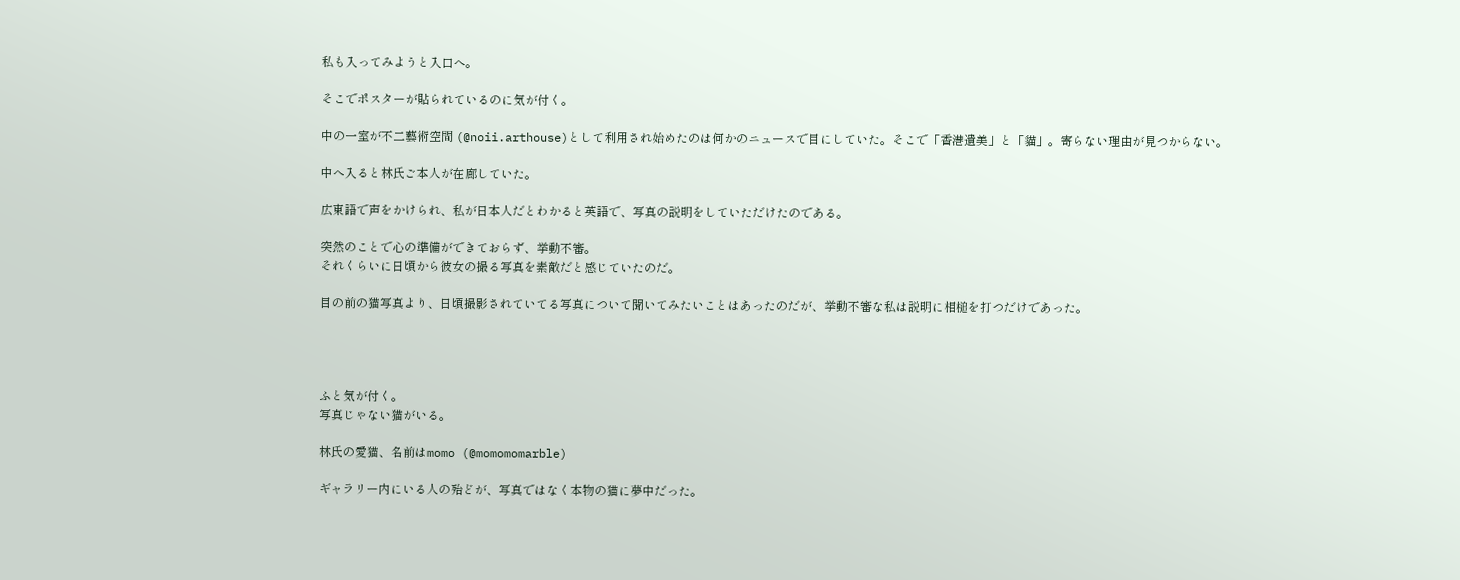私も入ってみようと入口へ。

そこでポスターが貼られているのに気が付く。

中の一室が不二藝術空間 (@noii.arthouse)として利用され始めたのは何かのニュースで目にしていた。そこで「香港遺美」と「貓」。寄らない理由が見つからない。

中へ入ると林氏ご本人が在廊していた。

広東語で声をかけられ、私が日本人だとわかると英語で、写真の説明をしていただけたのである。

突然のことで心の準備ができておらず、挙動不審。
それくらいに日頃から彼女の撮る写真を素敵だと感じていたのだ。

目の前の猫写真より、日頃撮影されていてる写真について聞いてみたいことはあったのだが、挙動不審な私は説明に相槌を打つだけであった。




ふと気が付く。
写真じゃない猫がいる。

林氏の愛猫、名前はmomo (@momomomarble)

ギャラリー内にいる人の殆どが、写真ではなく本物の猫に夢中だった。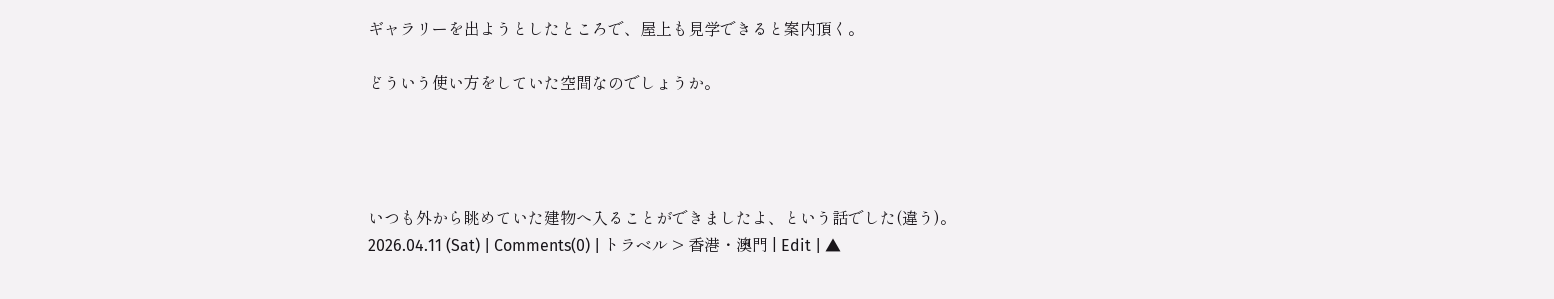ギャラリーを出ようとしたところで、屋上も見学できると案内頂く。

どういう使い方をしていた空間なのでしょうか。




いつも外から眺めていた建物へ入ることができましたよ、という話でした(違う)。
2026.04.11 (Sat) | Comments(0) | トラベル > 香港・澳門 | Edit | ▲